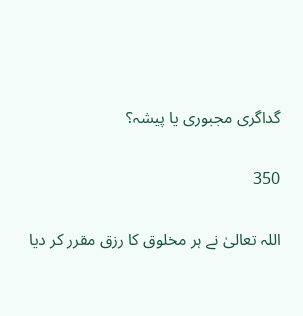گداگری مجبوری یا پیشہ؟

350

اللہ تعالیٰ نے ہر مخلوق کا رزق مقرر کر دیا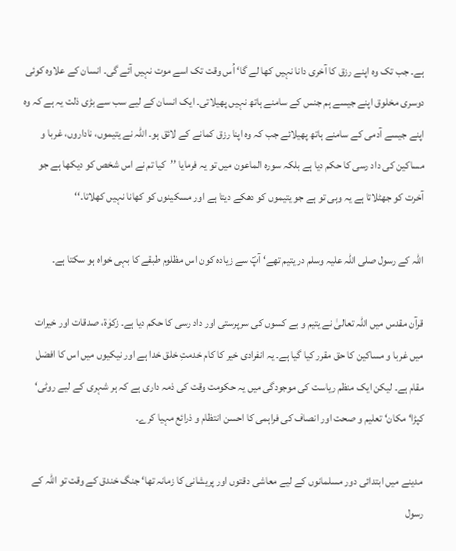ہے۔ جب تک وہ اپنے رزق کا آخری دانا نہیں کھا لے گا‘ اُس وقت تک اسے موت نہیں آئے گی۔ انسان کے علاوہ کوئی دوسری مخلوق اپنے جیسے ہم جنس کے سامنے ہاتھ نہیں پھیلاتی۔ ایک انسان کے لیے سب سے بڑی ذلت یہ ہے کہ وہ اپنے جیسے آدمی کے سامنے ہاتھ پھیلائے جب کہ وہ اپنا رزق کمانے کے لائق ہو۔ اللہ نے یتیموں، ناداروں، غربا و مساکین کی داد رسی کا حکم دیا ہے بلکہ سورہ الماعون میں تو یہ فرمایا ’’کیا تم نے اس شخص کو دیکھا ہے جو آخرت کو جھٹلاتا ہے یہ وہی تو ہے جو یتیموں کو دھکے دیتا ہے اور مسکینوں کو کھانا نہیں کھلاتا۔‘‘

اللہ کے رسول صلی اللہ علیہ وسلم در یتیم تھے‘ آپؐ سے زیادہ کون اس مظلوم طبقے کا بہی خواہ ہو سکتا ہے۔

قرآن مقدس میں اللہ تعالیٰ نے یتیم و بے کسوں کی سرپرستی اور داد رسی کا حکم دیا ہے۔ زکوٰۃ، صدقات اور خیرات میں غربا و مساکین کا حق مقرر کیا گیا ہے۔ یہ انفرادی خیر کا کام خدمتِ خلق خدا ہے اور نیکیوں میں اس کا افضل مقام ہے۔ لیکن ایک منظم ریاست کی موجودگی میں یہ حکومت وقت کی ذمہ داری ہے کہ ہر شہری کے لیے روٹی‘ کپڑا‘ مکان‘ تعلیم و صحت اور انصاف کی فراہمی کا احسن انتظام و ذرائع مہیا کرے۔

مدینے میں ابتدائی دور مسلمانوں کے لیے معاشی دقتوں اور پریشانی کا زمانہ تھا‘ جنگ خندق کے وقت تو اللہ کے رسول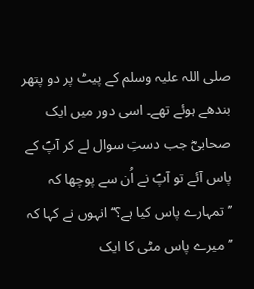صلی اللہ علیہ وسلم کے پیٹ پر دو پتھر بندھے ہوئے تھے۔ اسی دور میں ایک صحابیؓ جب دستِ سوال لے کر آپؐ کے پاس آئے تو آپؐ نے اُن سے پوچھا کہ ’’تمہارے پاس کیا ہے؟‘‘ انہوں نے کہا کہ ’’میرے پاس مٹی کا ایک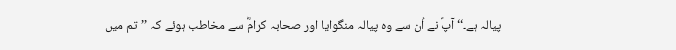پیالہ ہے۔‘‘ آپؐ نے اُن سے وہ پیالہ منگوایا اور صحابہ کرامؓ سے مخاطب ہوئے کہ ’’تم میں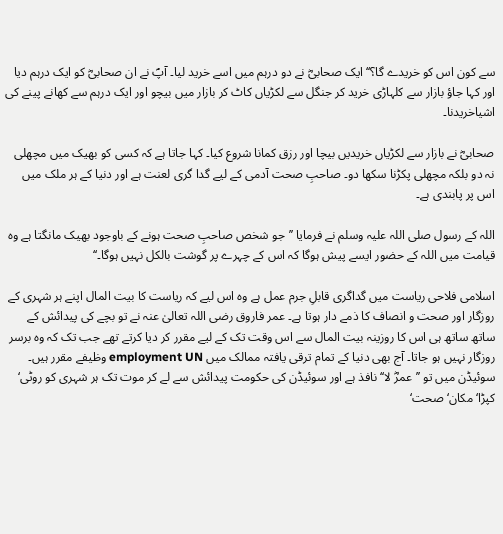سے کون اس کو خریدے گا؟‘‘ ایک صحابیؓ نے دو درہم میں اسے خرید لیا۔ آپؐ نے ان صحابیؓ کو ایک درہم دیا اور کہا جاؤ بازار سے کلہاڑی خرید کر جنگل سے لکڑیاں کاٹ کر بازار میں بیچو اور ایک درہم سے کھانے پینے کی اشیاخریدنا۔

صحابیؓ نے بازار سے لکڑیاں خریدیں بیچا اور رزق کمانا شروع کیا۔ کہا جاتا ہے کہ کسی کو بھیک میں مچھلی نہ دو بلکہ مچھلی پکڑنا سکھا دو۔ صاحبِ صحت آدمی کے لیے گدا گری لعنت ہے اور دنیا کے ہر ملک میں اس پر پابندی ہے۔

اللہ کے رسول صلی اللہ علیہ وسلم نے فرمایا ’’جو شخص صاحبِ صحت ہونے کے باوجود بھیک مانگتا ہے وہ قیامت میں اللہ کے حضور ایسے پیش ہوگا کہ اس کے چہرے پر گوشت بالکل نہیں ہوگا۔‘‘

اسلامی فلاحی ریاست میں گداگری قابلِ جرم عمل ہے وہ اس لیے کہ ریاست کا بیت المال اپنے ہر شہری کے روزگار اور صحت و انصاف کا ذمے دار ہوتا ہے۔ عمر فاروق رضی اللہ تعالیٰ عنہ نے تو بچے کی پیدائش کے ساتھ ساتھ ہی اس کا روزینہ بیت المال سے اس وقت تک کے لیے مقرر کر دیا کرتے تھے جب تک کہ وہ برسر روزگار نہیں ہو جاتا۔ آج بھی دنیا کے تمام ترقی یافتہ ممالک میں employment UN وظیفے مقرر ہیں۔ سوئیڈن میں تو ’’عمرؓ لا‘‘ نافذ ہے اور سوئیڈن کی حکومت پیدائش سے لے کر موت تک ہر شہری کو روٹی‘ کپڑا‘ مکان‘ صحت‘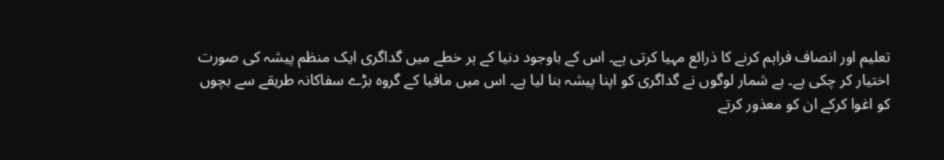تعلیم اور انصاف فراہم کرنے کا ذرائع مہیا کرتی ہے۔ اس کے باوجود دنیا کے ہر خطے میں گداگری ایک منظم پیشہ کی صورت اختیار کر چکی ہے۔ بے شمار لوگوں نے گداگری کو اپنا پیشہ بنا لیا ہے۔ اس میں مافیا کے گروہ بڑے سفاکانہ طریقے سے بچوں کو اغوا کرکے ان کو معذور کرتے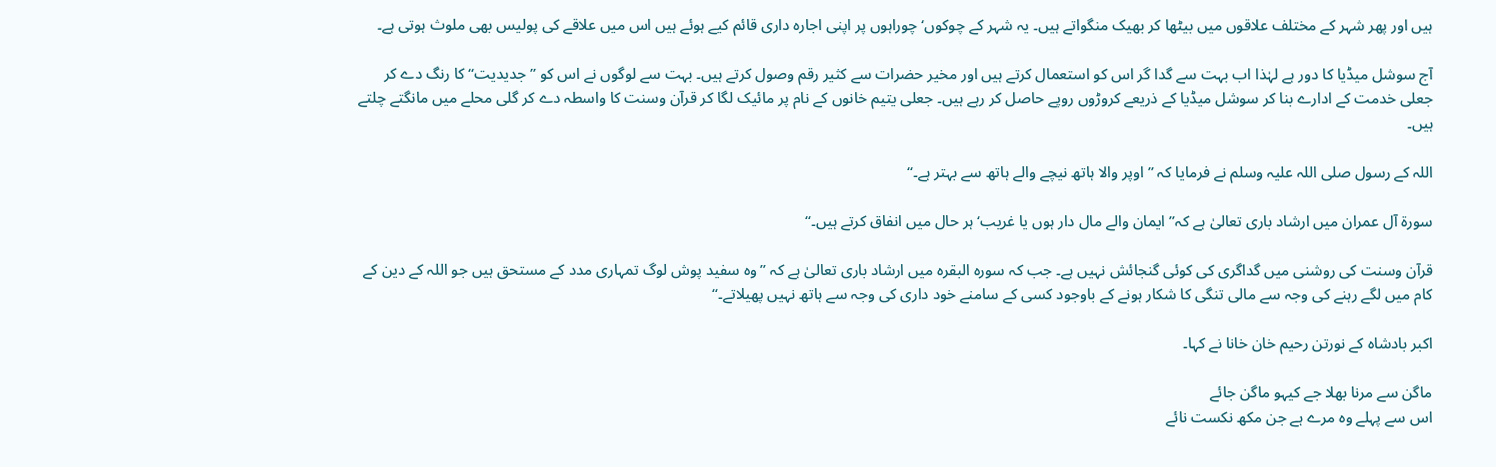ہیں اور پھر شہر کے مختلف علاقوں میں بیٹھا کر بھیک منگواتے ہیں۔ یہ شہر کے چوکوں‘ چوراہوں پر اپنی اجارہ داری قائم کیے ہوئے ہیں اس میں علاقے کی پولیس بھی ملوث ہوتی ہے۔

آج سوشل میڈیا کا دور ہے لہٰذا اب بہت سے گدا گر اس کو استعمال کرتے ہیں اور مخیر حضرات سے کثیر رقم وصول کرتے ہیں۔ بہت سے لوگوں نے اس کو ’’جدیدیت‘‘ کا رنگ دے کر جعلی خدمت کے ادارے بنا کر سوشل میڈیا کے ذریعے کروڑوں روپے حاصل کر رہے ہیں۔ جعلی یتیم خانوں کے نام پر مائیک لگا کر قرآن وسنت کا واسطہ دے کر گلی محلے میں مانگتے چلتے ہیں۔

اللہ کے رسول صلی اللہ علیہ وسلم نے فرمایا کہ ’’اوپر والا ہاتھ نیچے والے ہاتھ سے بہتر ہے۔‘‘

سورۃ آل عمران میں ارشاد باری تعالیٰ ہے کہ’’ایمان والے مال دار ہوں یا غریب‘ ہر حال میں انفاق کرتے ہیں۔‘‘

قرآن وسنت کی روشنی میں گداگری کی کوئی گنجائش نہیں ہے۔ جب کہ سورہ البقرہ میں ارشاد باری تعالیٰ ہے کہ ’’وہ سفید پوش لوگ تمہاری مدد کے مستحق ہیں جو اللہ کے دین کے کام میں لگے رہنے کی وجہ سے مالی تنگی کا شکار ہونے کے باوجود کسی کے سامنے خود داری کی وجہ سے ہاتھ نہیں پھیلاتے۔‘‘

اکبر بادشاہ کے نورتن رحیم خان خانا نے کہا۔

ماگن سے مرنا بھلا جے کیہو ماگن جائے
اس سے پہلے وہ مرے ہے جن مکھ نکست نائے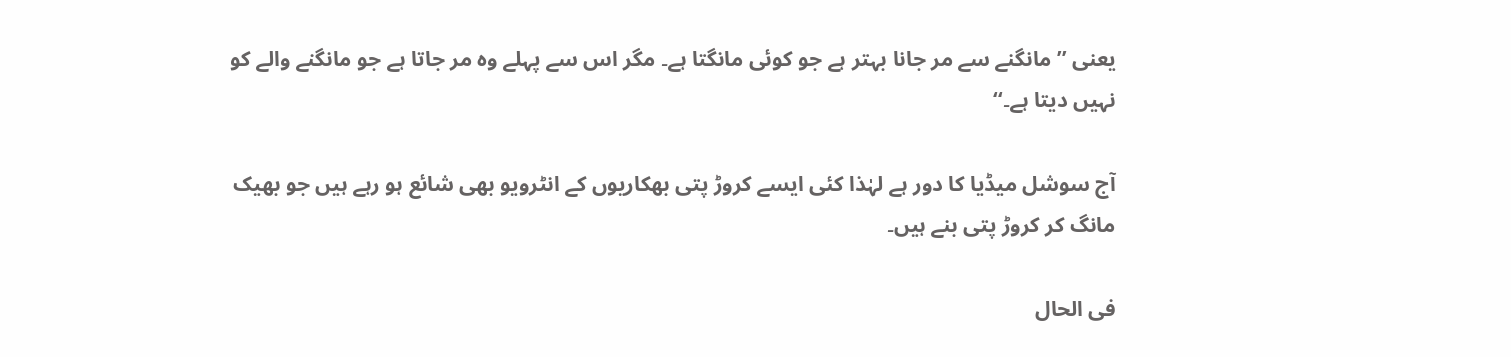یعنی ’’مانگنے سے مر جانا بہتر ہے جو کوئی مانگتا ہے۔ مگر اس سے پہلے وہ مر جاتا ہے جو مانگنے والے کو نہیں دیتا ہے۔‘‘

آج سوشل میڈیا کا دور ہے لہٰذا کئی ایسے کروڑ پتی بھکاریوں کے انٹرویو بھی شائع ہو رہے ہیں جو بھیک مانگ کر کروڑ پتی بنے ہیں۔

فی الحال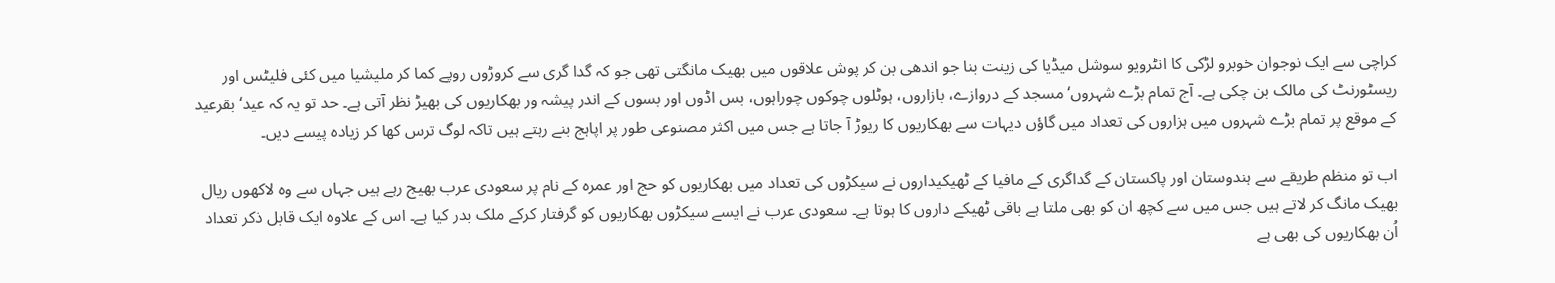کراچی سے ایک نوجوان خوبرو لڑکی کا انٹرویو سوشل میڈیا کی زینت بنا جو اندھی بن کر پوش علاقوں میں بھیک مانگتی تھی جو کہ گدا گری سے کروڑوں روپے کما کر ملیشیا میں کئی فلیٹس اور ریسٹورنٹ کی مالک بن چکی ہے۔ آج تمام بڑے شہروں‘ مسجد کے دروازے، بازاروں، ہوٹلوں چوکوں چوراہوں، بس اڈوں اور بسوں کے اندر پیشہ ور بھکاریوں کی بھیڑ نظر آتی ہے۔ حد تو یہ کہ عید‘ بقرعید کے موقع پر تمام بڑے شہروں میں ہزاروں کی تعداد میں گاؤں دیہات سے بھکاریوں کا ریوڑ آ جاتا ہے جس میں اکثر مصنوعی طور پر اپاہج بنے رہتے ہیں تاکہ لوگ ترس کھا کر زیادہ پیسے دیں۔

اب تو منظم طریقے سے ہندوستان اور پاکستان کے گداگری کے مافیا کے ٹھیکیداروں نے سیکڑوں کی تعداد میں بھکاریوں کو حج اور عمرہ کے نام پر سعودی عرب بھیج رہے ہیں جہاں سے وہ لاکھوں ریال بھیک مانگ کر لاتے ہیں جس میں سے کچھ ان کو بھی ملتا ہے باقی ٹھیکے داروں کا ہوتا ہے۔ سعودی عرب نے ایسے سیکڑوں بھکاریوں کو گرفتار کرکے ملک بدر کیا ہے۔ اس کے علاوہ ایک قابل ذکر تعداد اُن بھکاریوں کی بھی ہے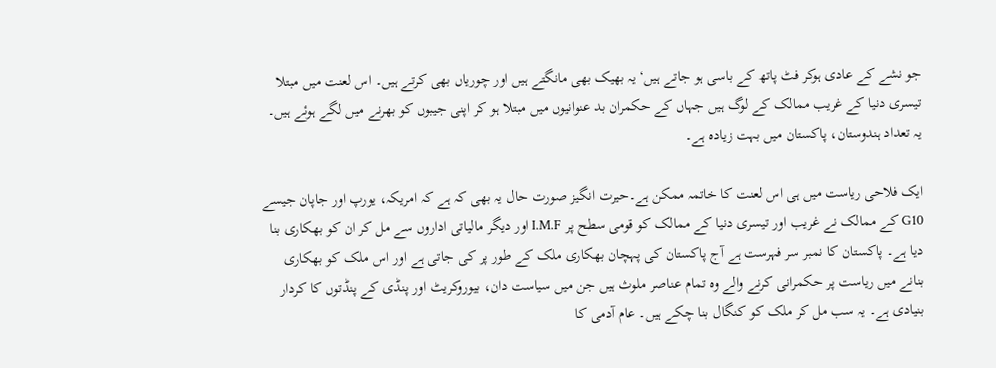جو نشے کے عادی ہوکر فٹ پاتھ کے باسی ہو جاتے ہیں‘ یہ بھیک بھی مانگتے ہیں اور چوریاں بھی کرتے ہیں۔ اس لعنت میں مبتلا تیسری دنیا کے غریب ممالک کے لوگ ہیں جہاں کے حکمران بد عنوانیوں میں مبتلا ہو کر اپنی جیبوں کو بھرنے میں لگے ہوئے ہیں۔ یہ تعداد ہندوستان، پاکستان میں بہت زیادہ ہے۔

ایک فلاحی ریاست میں ہی اس لعنت کا خاتمہ ممکن ہے۔حیرت انگیز صورت حال یہ بھی کہ ہے کہ امریکہ، یورپ اور جاپان جیسے G10 کے ممالک نے غریب اور تیسری دنیا کے ممالک کو قومی سطح پر I.M.F اور دیگر مالیاتی اداروں سے مل کر ان کو بھکاری بنا دیا ہے۔ پاکستان کا نمبر سر فہرست ہے آج پاکستان کی پہچان بھکاری ملک کے طور پر کی جاتی ہے اور اس ملک کو بھکاری بنانے میں ریاست پر حکمرانی کرنے والے وہ تمام عناصر ملوث ہیں جن میں سیاست دان، بیوروکریٹ اور پنڈی کے پنڈتوں کا کردار بنیادی ہے۔ یہ سب مل کر ملک کو کنگال بنا چکے ہیں۔ عام آدمی کا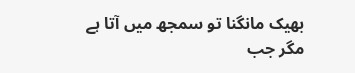بھیک مانگنا تو سمجھ میں آتا ہے مگر جب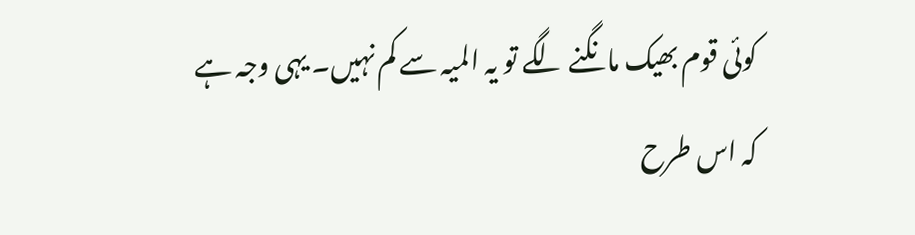کوئی قوم بھیک مانگنے لگے تو یہ المیہ سے کم نہیں۔ یہی وجہ ہے کہ اس طرح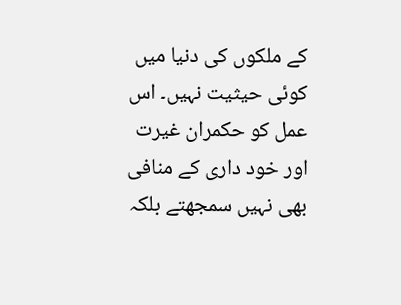کے ملکوں کی دنیا میں کوئی حیثیت نہیں۔ اس عمل کو حکمران غیرت اور خود داری کے منافی بھی نہیں سمجھتے بلکہ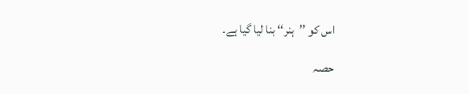اس کو ’’ہنر‘‘ بنا لیا گیا ہے۔

حصہ